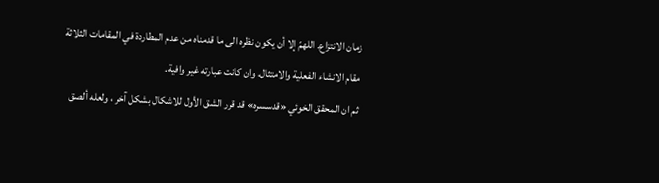زمان الانتزاع. اللهمّ إلا أن يكون نظره الى ما قدمناه من عدم المطاردة في المقامات الثلاثة مقام الانشاء الفعلية والامتثال. وان كانت عبارته غير وافية.
ثم ان المحقق الخوئي «قدسسره» قد قرر الشق الأول للاشكال بشكل آخر ، ولعله ألصق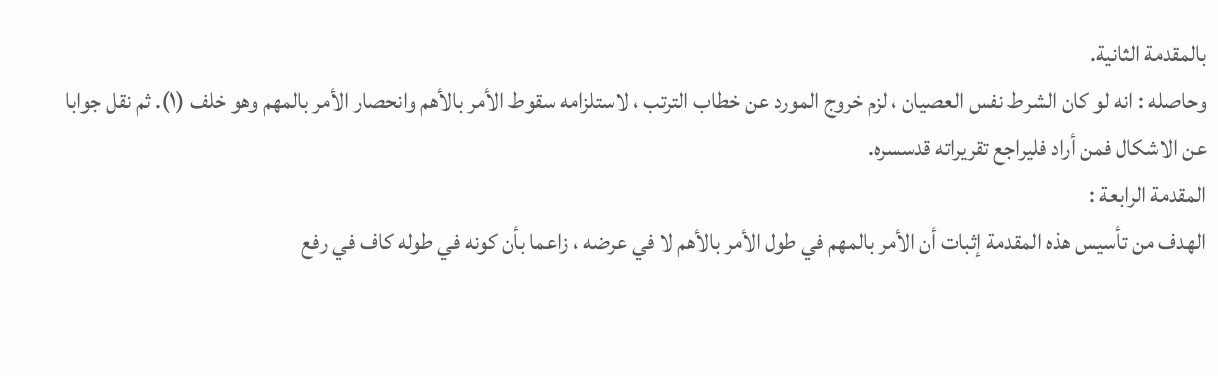بالمقدمة الثانية.
وحاصله : انه لو كان الشرط نفس العصيان ، لزم خروج المورد عن خطاب الترتب ، لاستلزامه سقوط الأمر بالأهم وانحصار الأمر بالمهم وهو خلف (١). ثم نقل جوابا عن الاشكال فمن أراد فليراجع تقريراته قدسسره.
المقدمة الرابعة :
الهدف من تأسيس هذه المقدمة إثبات أن الأمر بالمهم في طول الأمر بالأهم لا في عرضه ، زاعما بأن كونه في طوله كاف في رفع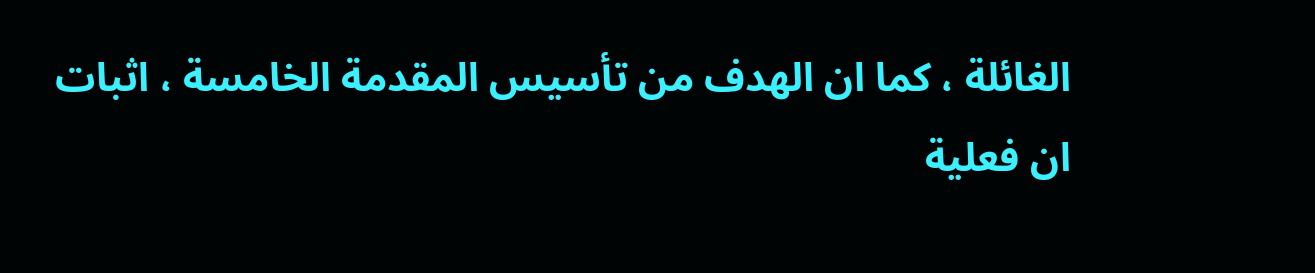الغائلة ، كما ان الهدف من تأسيس المقدمة الخامسة ، اثبات ان فعلية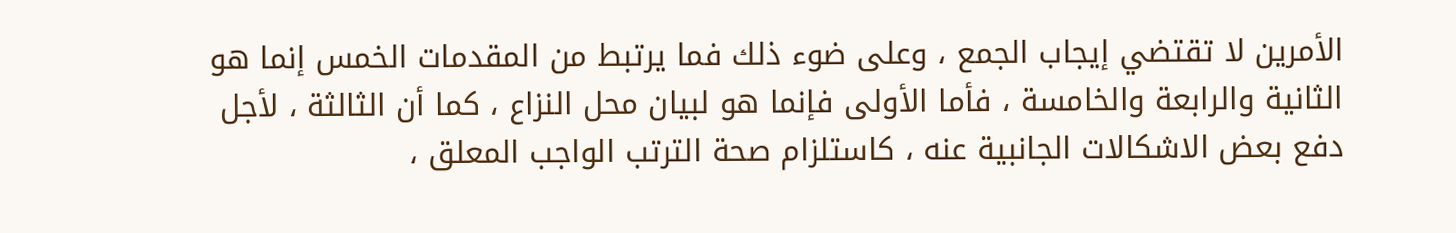الأمرين لا تقتضي إيجاب الجمع ، وعلى ضوء ذلك فما يرتبط من المقدمات الخمس إنما هو الثانية والرابعة والخامسة ، فأما الأولى فإنما هو لبيان محل النزاع ، كما أن الثالثة ، لأجل دفع بعض الاشكالات الجانبية عنه ، كاستلزام صحة الترتب الواجب المعلق ،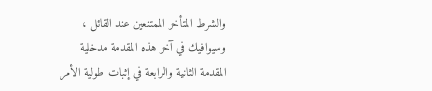والشرط المتأخر الممتنعين عند القائل ، وسيوافيك في آخر هذه المقدمة مدخلية المقدمة الثانية والرابعة في إثبات طولية الأمر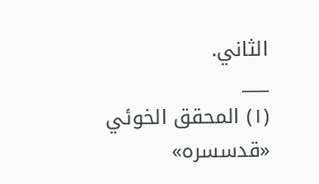الثاني.
___
(١) المحقق الخوئي «قدسسره»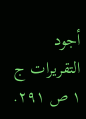أجود التقريرات ج ١ ص ٢٩١.